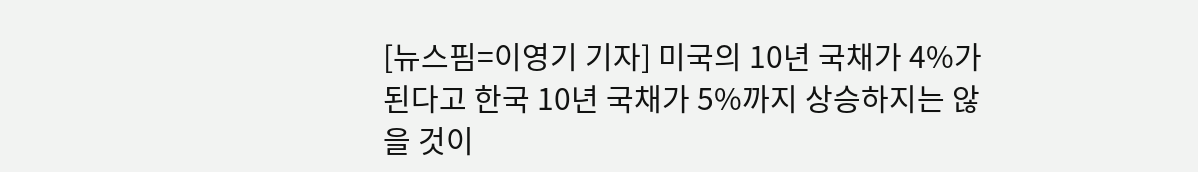[뉴스핌=이영기 기자] 미국의 10년 국채가 4%가 된다고 한국 10년 국채가 5%까지 상승하지는 않을 것이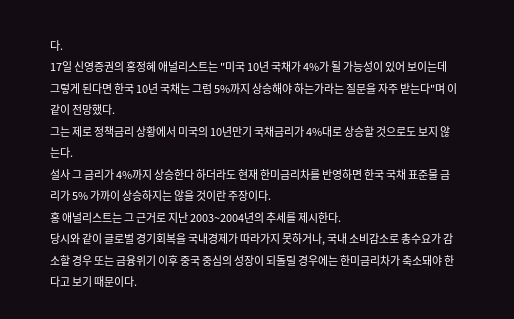다.
17일 신영증권의 홍정혜 애널리스트는 "미국 10년 국채가 4%가 될 가능성이 있어 보이는데 그렇게 된다면 한국 10년 국채는 그럼 5%까지 상승해야 하는가라는 질문을 자주 받는다"며 이같이 전망했다.
그는 제로 정책금리 상황에서 미국의 10년만기 국채금리가 4%대로 상승할 것으로도 보지 않는다.
설사 그 금리가 4%까지 상승한다 하더라도 현재 한미금리차를 반영하면 한국 국채 표준물 금리가 5% 가까이 상승하지는 않을 것이란 주장이다.
홍 애널리스트는 그 근거로 지난 2003~2004년의 추세를 제시한다.
당시와 같이 글로벌 경기회복을 국내경제가 따라가지 못하거나, 국내 소비감소로 총수요가 감소할 경우 또는 금융위기 이후 중국 중심의 성장이 되돌릴 경우에는 한미금리차가 축소돼야 한다고 보기 때문이다.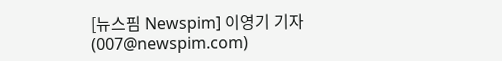[뉴스핌 Newspim] 이영기 기자 (007@newspim.com)